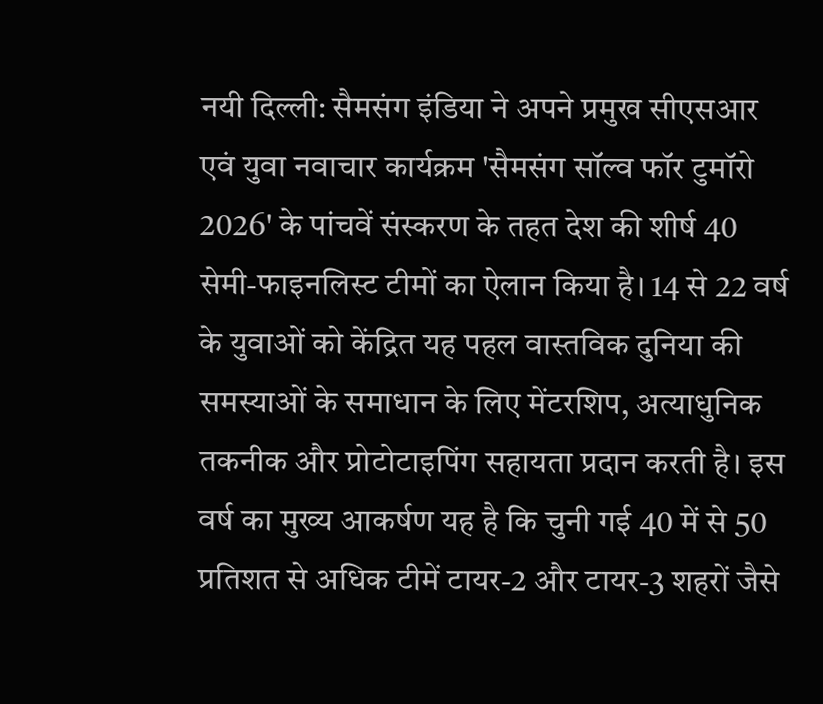नयी दिल्ली: सैमसंग इंडिया ने अपने प्रमुख सीएसआर एवं युवा नवाचार कार्यक्रम 'सैमसंग सॉल्व फॉर टुमॉरो 2026' के पांचवें संस्करण के तहत देश की शीर्ष 40 सेमी-फाइनलिस्ट टीमों का ऐलान किया है। 14 से 22 वर्ष के युवाओं को केंद्रित यह पहल वास्तविक दुनिया की समस्याओं के समाधान के लिए मेंटरशिप, अत्याधुनिक तकनीक और प्रोटोटाइपिंग सहायता प्रदान करती है। इस वर्ष का मुख्य आकर्षण यह है कि चुनी गई 40 में से 50 प्रतिशत से अधिक टीमें टायर-2 और टायर-3 शहरों जैसे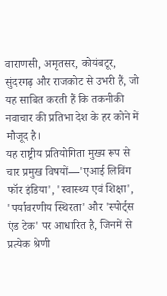वाराणसी, अमृतसर, कोयंबटूर, सुंदरगढ़ और राजकोट से उभरी हैं, जो यह साबित करती हैं कि तकनीकी नवाचार की प्रतिभा देश के हर कोने में मौजूद है।
यह राष्ट्रीय प्रतियोगिता मुख्य रूप से चार प्रमुख विषयों—'एआई लिविंग फॉर इंडिया', 'स्वास्थ्य एवं शिक्षा', 'पर्यावरणीय स्थिरता' और 'स्पोर्ट्स एंड टेक' पर आधारित है, जिनमें से प्रत्येक श्रेणी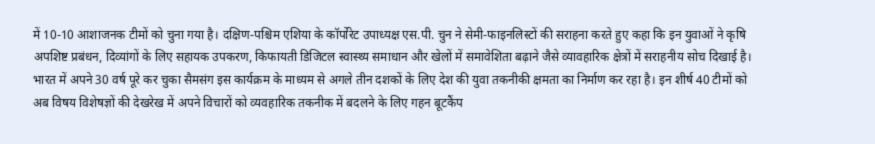में 10-10 आशाजनक टीमों को चुना गया है। दक्षिण-पश्चिम एशिया के कॉर्पोरेट उपाध्यक्ष एस.पी. चुन ने सेमी-फाइनलिस्टों की सराहना करते हुए कहा कि इन युवाओं ने कृषि अपशिष्ट प्रबंधन, दिव्यांगों के लिए सहायक उपकरण, किफायती डिजिटल स्वास्थ्य समाधान और खेलों में समावेशिता बढ़ाने जैसे व्यावहारिक क्षेत्रों में सराहनीय सोच दिखाई है।
भारत में अपने 30 वर्ष पूरे कर चुका सैमसंग इस कार्यक्रम के माध्यम से अगले तीन दशकों के लिए देश की युवा तकनीकी क्षमता का निर्माण कर रहा है। इन शीर्ष 40 टीमों को अब विषय विशेषज्ञों की देखरेख में अपने विचारों को व्यवहारिक तकनीक में बदलने के लिए गहन बूटकैंप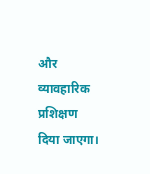और व्यावहारिक प्रशिक्षण दिया जाएगा।